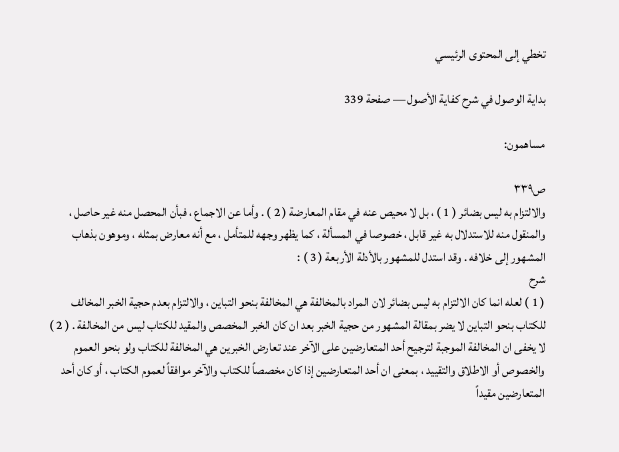تخطي إلى المحتوى الرئيسي

بداية الوصول في شرح كفاية الأصول — صفحة 339

مساهمون:

ص٣٣٩
والالتزام به ليس بضائر ( 1 ) ، بل لا محيص عنه في مقام المعارضة ( 2 ) . وأما عن الاجماع ، فبأن المحصل منه غير حاصل ، والمنقول منه للاستدلال به غير قابل ، خصوصا في المسألة ، كما يظهر وجهه للمتأمل ، مع أنه معارض بمثله ، وموهون بذهاب المشهور إلى خلافه . وقد استدل للمشهور بالأدلة الأربعة ( 3 ) :
شرح
( 1 ) لعله انما كان الالتزام به ليس بضائر لان المراد بالمخالفة هي المخالفة بنحو التباين ، والالتزام بعدم حجية الخبر المخالف للكتاب بنحو التباين لا يضر بمقالة المشهور من حجية الخبر بعد ان كان الخبر المخصص والمقيد للكتاب ليس من المخالفة . ( 2 ) لا يخفى ان المخالفة الموجبة لترجيح أحد المتعارضين على الآخر عند تعارض الخبرين هي المخالفة للكتاب ولو بنحو العموم والخصوص أو الاطلاق والتقييد ، بمعنى ان أحد المتعارضين إذا كان مخصصاً للكتاب والآخر موافقاً لعموم الكتاب ، أو كان أحد المتعارضين مقيداً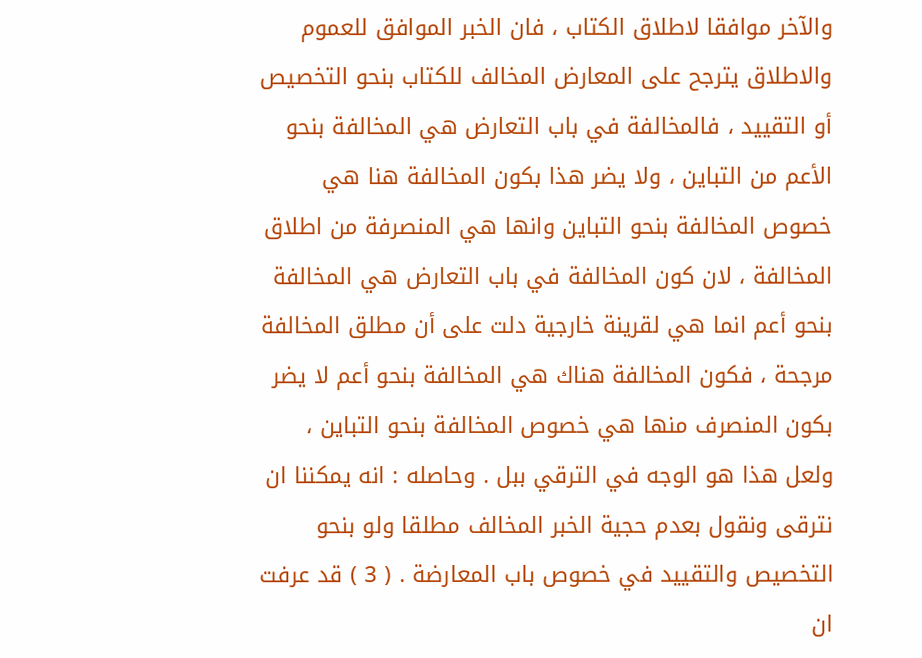والآخر موافقا لاطلاق الكتاب ، فان الخبر الموافق للعموم والاطلاق يترجح على المعارض المخالف للكتاب بنحو التخصيص أو التقييد ، فالمخالفة في باب التعارض هي المخالفة بنحو الأعم من التباين ، ولا يضر هذا بكون المخالفة هنا هي خصوص المخالفة بنحو التباين وانها هي المنصرفة من اطلاق المخالفة ، لان كون المخالفة في باب التعارض هي المخالفة بنحو أعم انما هي لقرينة خارجية دلت على أن مطلق المخالفة مرجحة ، فكون المخالفة هناك هي المخالفة بنحو أعم لا يضر بكون المنصرف منها هي خصوص المخالفة بنحو التباين ، ولعل هذا هو الوجه في الترقي ببل . وحاصله : انه يمكننا ان نترقى ونقول بعدم حجية الخبر المخالف مطلقا ولو بنحو التخصيص والتقييد في خصوص باب المعارضة . ( 3 ) قد عرفت ان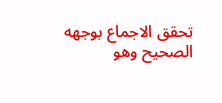تحقق الاجماع بوجهه الصحيح وهو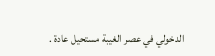الدخولي في عصر الغيبة مستحيل عادة .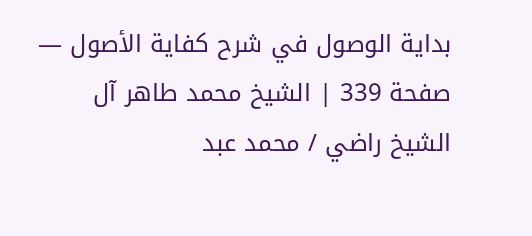بداية الوصول في شرح كفاية الأصول — صفحة 339 | الشيخ محمد طاهر آل الشيخ راضي / محمد عبد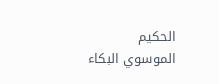الحكيم الموسوي البكاء